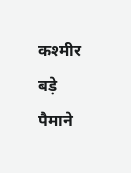कश्मीर बड़े पैमाने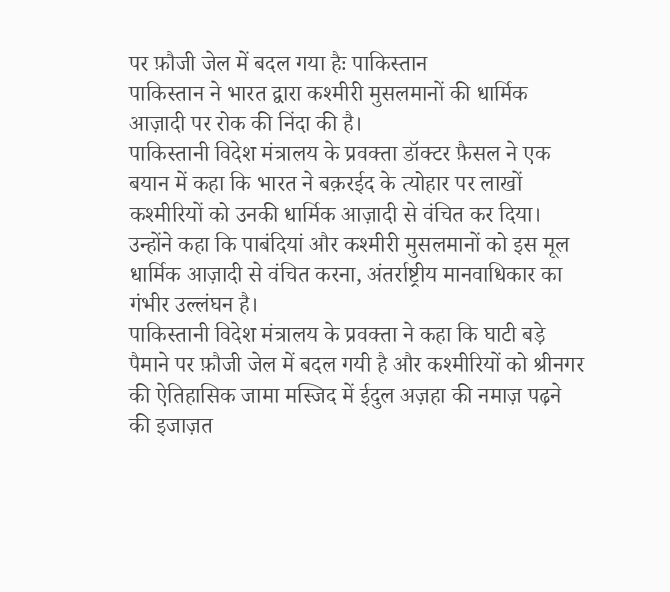पर फ़ौजी जेल में बदल गया हैः पाकिस्तान
पाकिस्तान ने भारत द्वारा कश्मीरी मुसलमानों की धार्मिक आज़ादी पर रोक की निंदा की है।
पाकिस्तानी विदेश मंत्रालय के प्रवक्ता डॉक्टर फ़ैसल ने एक बयान में कहा कि भारत ने बक़रईद के त्योहार पर लाखों कश्मीरियों को उनकी धार्मिक आज़ादी से वंचित कर दिया।
उन्होंने कहा कि पाबंदियां और कश्मीरी मुसलमानों को इस मूल धार्मिक आज़ादी से वंचित करना, अंतर्राष्ट्रीय मानवाधिकार का गंभीर उल्लंघन है।
पाकिस्तानी विदेश मंत्रालय के प्रवक्ता ने कहा कि घाटी बड़े पैमाने पर फ़ौजी जेल में बदल गयी है और कश्मीरियों को श्रीनगर की ऐतिहासिक जामा मस्जिद में ईदुल अज़हा की नमाज़ पढ़ने की इजाज़त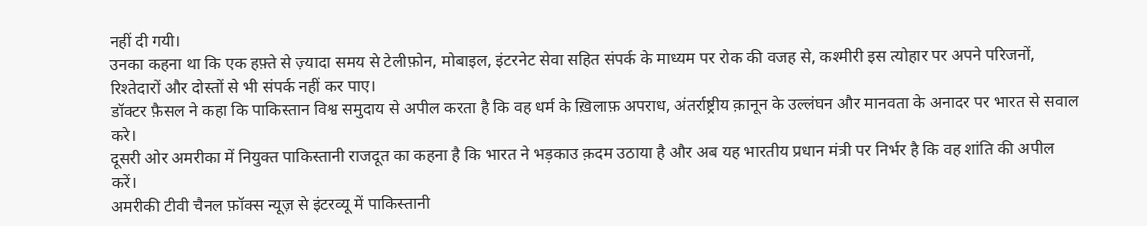नहीं दी गयी।
उनका कहना था कि एक हफ़्ते से ज़्यादा समय से टेलीफ़ोन, मोबाइल, इंटरनेट सेवा सहित संपर्क के माध्यम पर रोक की वजह से, कश्मीरी इस त्योहार पर अपने परिजनों, रिश्तेदारों और दोस्तों से भी संपर्क नहीं कर पाए।
डॉक्टर फ़ैसल ने कहा कि पाकिस्तान विश्व समुदाय से अपील करता है कि वह धर्म के ख़िलाफ़ अपराध, अंतर्राष्ट्रीय क़ानून के उल्लंघन और मानवता के अनादर पर भारत से सवाल करे।
दूसरी ओर अमरीका में नियुक्त पाकिस्तानी राजदूत का कहना है कि भारत ने भड़काउ क़दम उठाया है और अब यह भारतीय प्रधान मंत्री पर निर्भर है कि वह शांति की अपील करें।
अमरीकी टीवी चैनल फ़ॉक्स न्यूज़ से इंटरव्यू में पाकिस्तानी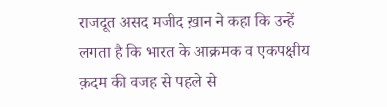राजदूत असद मजीद ख़ान ने कहा कि उन्हें लगता है कि भारत के आक्रमक व एकपक्षीय क़दम की वजह से पहले से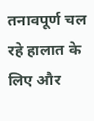तनावपूर्ण चल रहे हालात के लिए और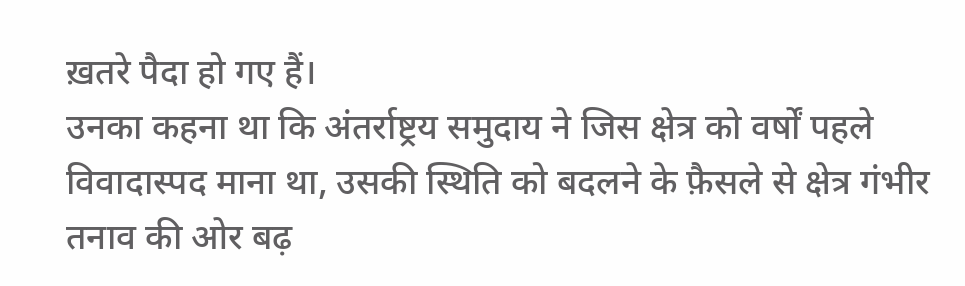ख़तरे पैदा हो गए हैं।
उनका कहना था कि अंतर्राष्ट्रय समुदाय ने जिस क्षेत्र को वर्षों पहले विवादास्पद माना था, उसकी स्थिति को बदलने के फ़ैसले से क्षेत्र गंभीर तनाव की ओर बढ़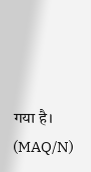गया है। (MAQ/N)